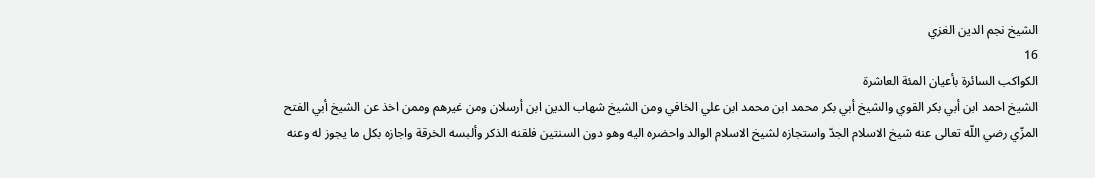الشيخ نجم الدين الغزي
16
الكواكب السائرة بأعيان المئة العاشرة
الشيخ احمد ابن أبي بكر القوي والشيخ أبي بكر محمد ابن محمد ابن علي الخافي ومن الشيخ شهاب الدين ابن أرسلان ومن غيرهم وممن اخذ عن الشيخ أبي الفتح المزّي رضي اللّه تعالى عنه شيخ الاسلام الجدّ واستجازه لشيخ الاسلام الوالد واحضره اليه وهو دون السنتين فلقنه الذكر وألبسه الخرقة واجازه بكل ما يجوز له وعنه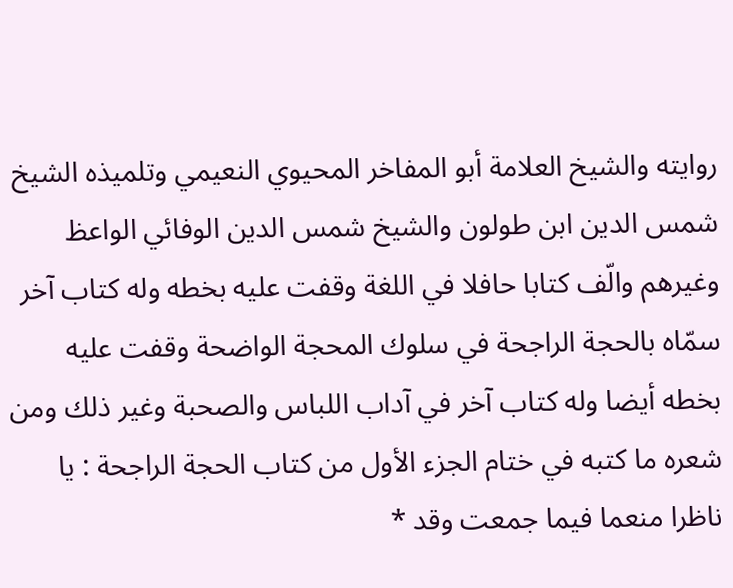روايته والشيخ العلامة أبو المفاخر المحيوي النعيمي وتلميذه الشيخ شمس الدين ابن طولون والشيخ شمس الدين الوفائي الواعظ وغيرهم والّف كتابا حافلا في اللغة وقفت عليه بخطه وله كتاب آخر سمّاه بالحجة الراجحة في سلوك المحجة الواضحة وقفت عليه بخطه أيضا وله كتاب آخر في آداب اللباس والصحبة وغير ذلك ومن شعره ما كتبه في ختام الجزء الأول من كتاب الحجة الراجحة : يا ناظرا منعما فيما جمعت وقد *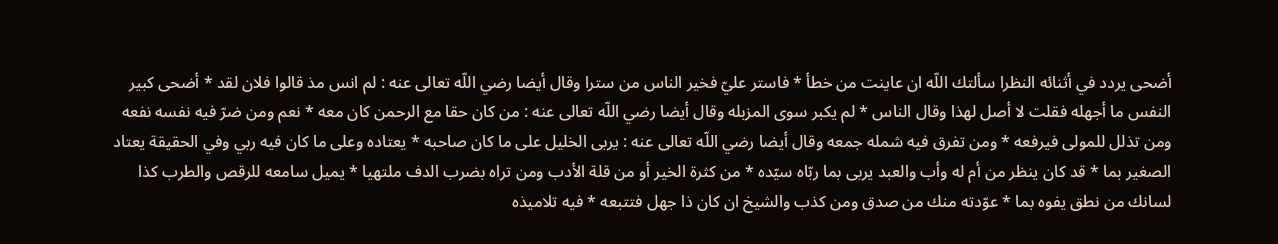أضحى يردد في أثنائه النظرا سألتك اللّه ان عاينت من خطأ * فاستر عليّ فخير الناس من سترا وقال أيضا رضي اللّه تعالى عنه : لم انس مذ قالوا فلان لقد * أضحى كبير النفس ما أجهله فقلت لا أصل لهذا وقال الناس * لم يكبر سوى المزبله وقال أيضا رضي اللّه تعالى عنه : من كان حقا مع الرحمن كان معه * نعم ومن ضرّ فيه نفسه نفعه ومن تذلل للمولى فيرفعه * ومن تفرق فيه شمله جمعه وقال أيضا رضي اللّه تعالى عنه : يربى الخليل على ما كان صاحبه * يعتاده وعلى ما كان فيه ربي وفي الحقيقة يعتاد الصغير بما * قد كان ينظر من أم له وأب والعبد يربى بما ربّاه سيّده * من كثرة الخير أو من قلة الأدب ومن تراه بضرب الدف ملتهيا * يميل سامعه للرقص والطرب كذا لسانك من نطق يفوه بما * عوّدته منك من صدق ومن كذب والشيخ ان كان ذا جهل فتتبعه * فيه تلاميذه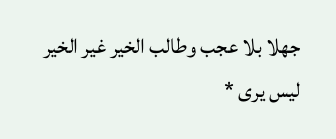جهلا بلا عجب وطالب الخير غير الخير ليس يرى *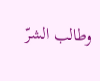وطالب الشرّ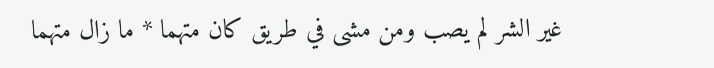غير الشر لم يصب ومن مشى في طريق كان متهما * ما زال متهما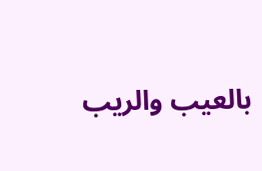بالعيب والريب